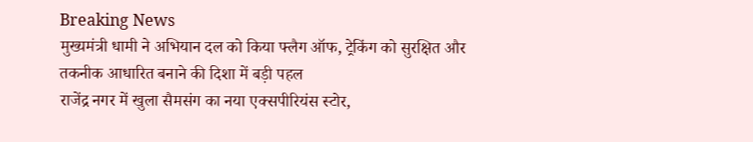Breaking News
मुख्यमंत्री धामी ने अभियान दल को किया फ्लैग ऑफ, ट्रेकिंग को सुरक्षित और तकनीक आधारित बनाने की दिशा में बड़ी पहल
राजेंद्र नगर में खुला सैमसंग का नया एक्सपीरियंस स्टोर,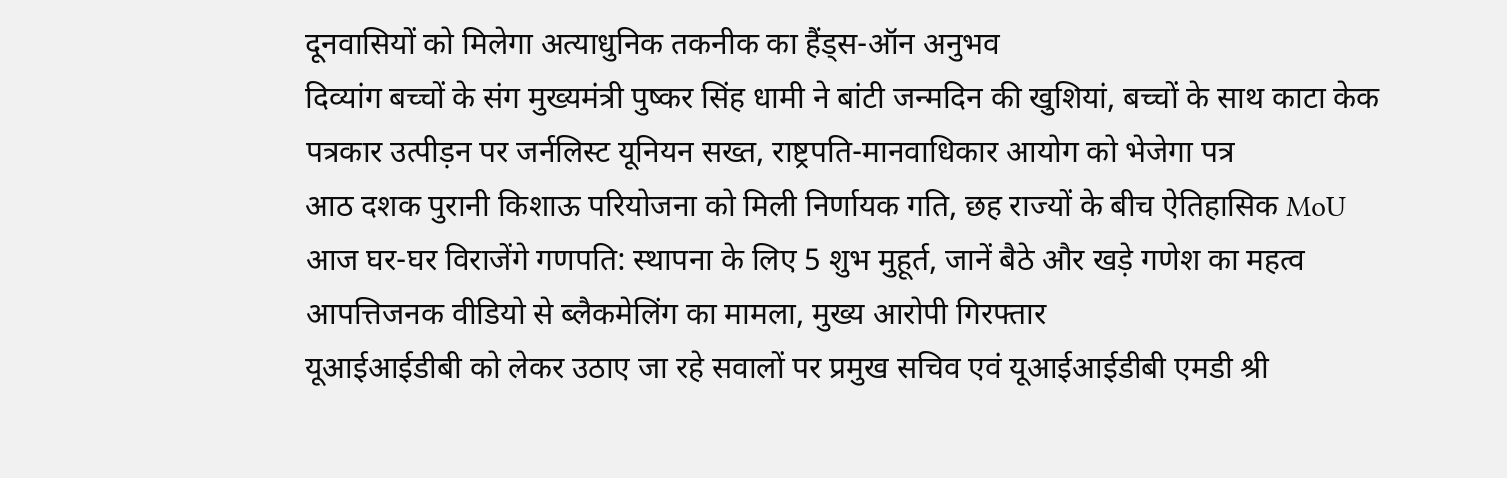दूनवासियों को मिलेगा अत्याधुनिक तकनीक का हैंड्स-ऑन अनुभव
दिव्यांग बच्चों के संग मुख्यमंत्री पुष्कर सिंह धामी ने बांटी जन्मदिन की खुशियां, बच्चों के साथ काटा केक
पत्रकार उत्पीड़न पर जर्नलिस्ट यूनियन सख्त, राष्ट्रपति-मानवाधिकार आयोग को भेजेगा पत्र
आठ दशक पुरानी किशाऊ परियोजना को मिली निर्णायक गति, छह राज्यों के बीच ऐतिहासिक MoU
आज घर-घर विराजेंगे गणपति: स्थापना के लिए 5 शुभ मुहूर्त, जानें बैठे और खड़े गणेश का महत्व
आपत्तिजनक वीडियो से ब्लैकमेलिंग का मामला, मुख्य आरोपी गिरफ्तार
यूआईआईडीबी को लेकर उठाए जा रहे सवालों पर प्रमुख सचिव एवं यूआईआईडीबी एमडी श्री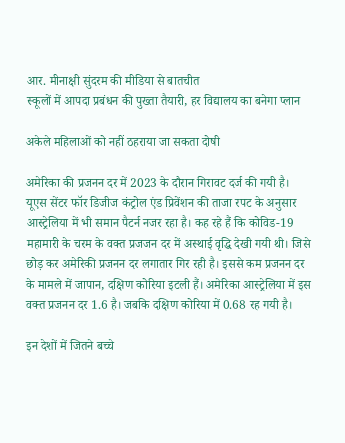आर. मीनाक्षी सुंदरम की मीडिया से बातचीत
स्कूलों में आपदा प्रबंधन की पुख्ता तैयारी, हर विद्यालय का बनेगा प्लान

अकेले महिलाओं को नहीं ठहराया जा सकता दोषी

अमेरिका की प्रजनन दर में 2023 के दौरान गिरावट दर्ज की गयी है। यूएस सेंटर फॉर डिजीज कंट्रोल एंड प्रिवेंशन की ताजा रपट के अनुसार आस्ट्रेलिया में भी समान पैटर्न नजर रहा है। कह रहे हैं कि कोविड-19 महामारी के चरम के वक्त प्रजजन दर में अस्थाई वृद्धि देखी गयी थी। जिसे छोड़ कर अमेरिकी प्रजनन दर लगातार गिर रही है। इससे कम प्रजनन दर के मामले में जापान, दक्षिण कोरिया इटली हैं। अमेरिका आस्ट्रेलिया में इस वक्त प्रजनन दर 1.6 है। जबकि दक्षिण कोरिया में 0.68 रह गयी है।

इन देशों में जितने बच्चे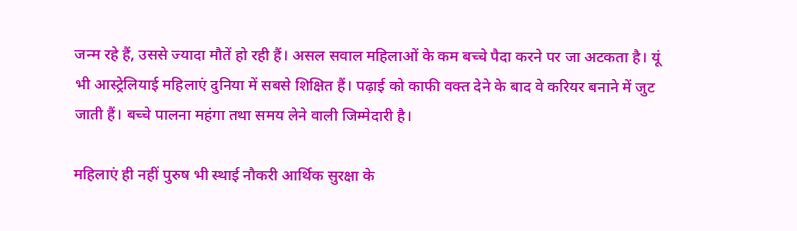जन्म रहे हैं, उससे ज्यादा मौतें हो रही हैं। असल सवाल महिलाओं के कम बच्चे पैदा करने पर जा अटकता है। यूं भी आस्ट्रेलियाई महिलाएं दुनिया में सबसे शिक्षित हैं। पढ़ाई को काफी वक्त देने के बाद वे करियर बनाने में जुट जाती हैं। बच्चे पालना महंगा तथा समय लेने वाली जिम्मेदारी है।

महिलाएं ही नहीं पुरुष भी स्थाई नौकरी आर्थिक सुरक्षा के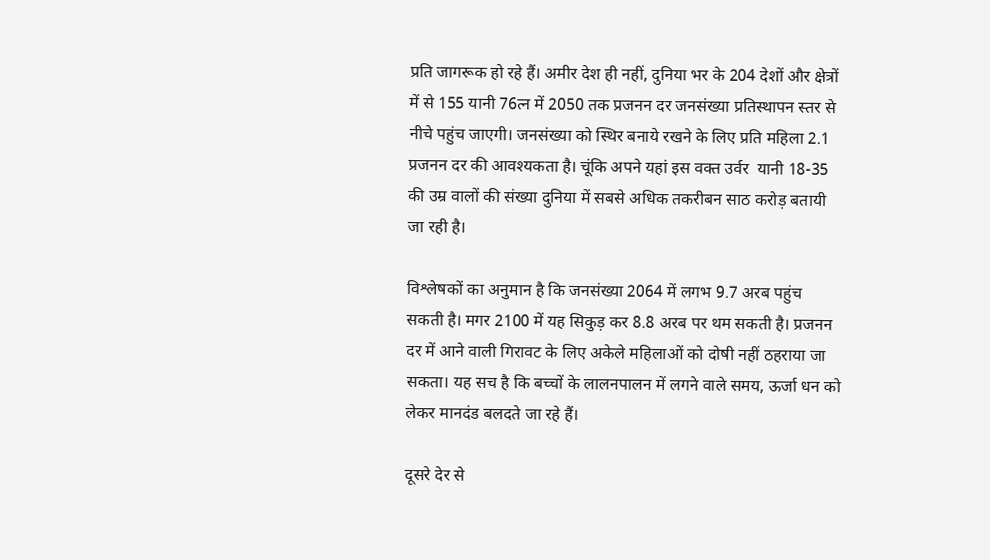प्रति जागरूक हो रहे हैं। अमीर देश ही नहीं, दुनिया भर के 204 देशों और क्षेत्रों में से 155 यानी 76त्न में 2050 तक प्रजनन दर जनसंख्या प्रतिस्थापन स्तर से नीचे पहुंच जाएगी। जनसंख्या को स्थिर बनाये रखने के लिए प्रति महिला 2.1 प्रजनन दर की आवश्यकता है। चूंकि अपने यहां इस वक्त उर्वर  यानी 18-35 की उम्र वालों की संख्या दुनिया में सबसे अधिक तकरीबन साठ करोड़ बतायी जा रही है।

विश्लेषकों का अनुमान है कि जनसंख्या 2064 में लगभ 9.7 अरब पहुंच सकती है। मगर 2100 में यह सिकुड़ कर 8.8 अरब पर थम सकती है। प्रजनन दर में आने वाली गिरावट के लिए अकेले महिलाओं को दोषी नहीं ठहराया जा सकता। यह सच है कि बच्चों के लालनपालन में लगने वाले समय, ऊर्जा धन को लेकर मानदंड बलदते जा रहे हैं।

दूसरे देर से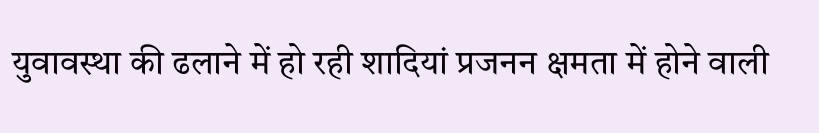युवावस्था की ढलाने में हो रही शादियां प्रजनन क्षमता में होने वाली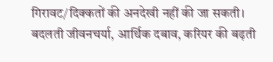गिरावट/दिक्कतों की अनदेखी नहीं की जा सकती। बदलती जीवनचर्या, आर्थिक दबाव, करियर की बढ़ती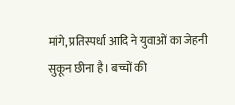मांगे, प्रतिस्पर्धा आदि ने युवाओं का जेहनी सुकून छीना है। बच्चों की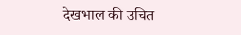देखभाल की उचित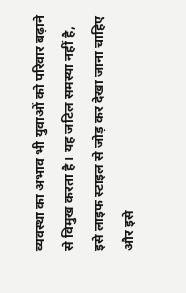व्यवस्था का अभाव भी युवाओं को परिवार बढ़ाने से विमुख करता है। यह जटिल समस्या नहीं है, इसे लाइफ स्टाइल से जोड़ कर देखा जाना चाहिए और इसे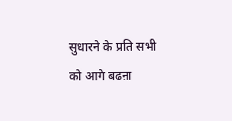सुधारने के प्रति सभी को आगे बढऩा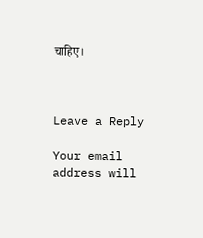चाहिए।



Leave a Reply

Your email address will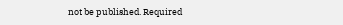not be published. Required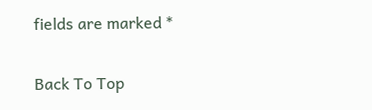fields are marked *

Back To Top